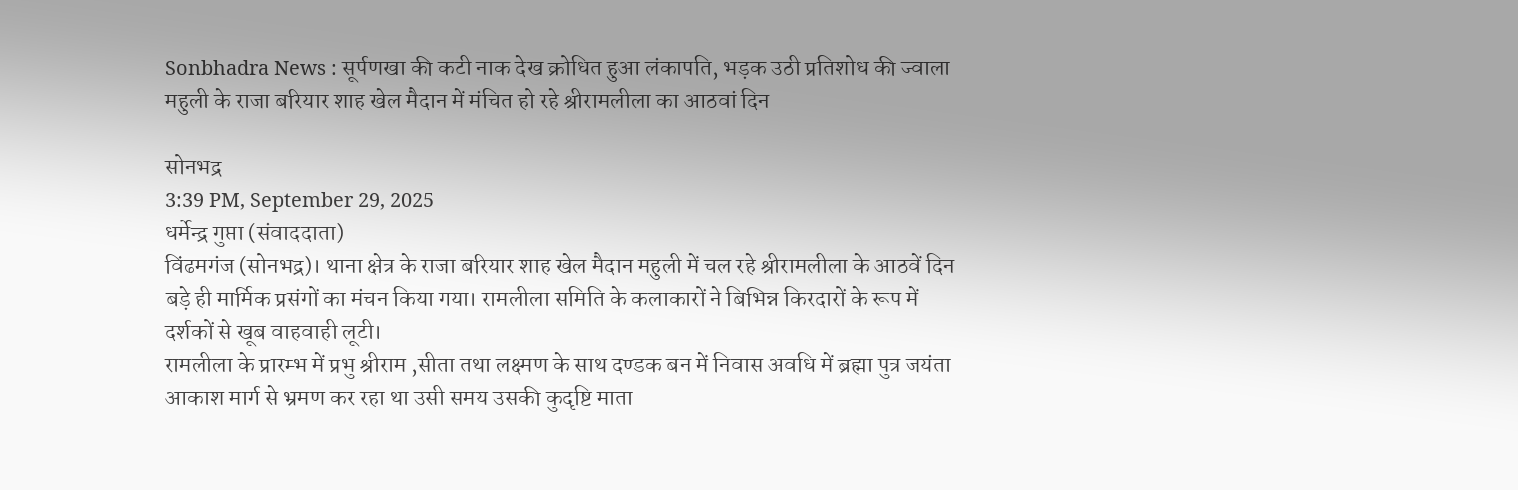Sonbhadra News : सूर्पणखा की कटी नाक देख क्रोधित हुआ लंकापति, भड़क उठी प्रतिशोध की ज्वाला
महुली के राजा बरियार शाह खेल मैदान में मंचित हो रहे श्रीरामलीला का आठवां दिन

सोनभद्र
3:39 PM, September 29, 2025
धर्मेन्द्र गुप्ता (संवाददाता)
विंढमगंज (सोनभद्र)। थाना क्षेत्र के राजा बरियार शाह खेल मैदान महुली में चल रहे श्रीरामलीला के आठवें दिन बड़े ही मार्मिक प्रसंगों का मंचन किया गया। रामलीला समिति के कलाकारों ने बिभिन्न किरदारों के रूप में दर्शकों से खूब वाहवाही लूटी।
रामलीला के प्रारम्भ में प्रभु श्रीराम ,सीता तथा लक्ष्मण के साथ दण्डक बन में निवास अवधि में ब्रह्मा पुत्र जयंता आकाश मार्ग से भ्रमण कर रहा था उसी समय उसकी कुदृष्टि माता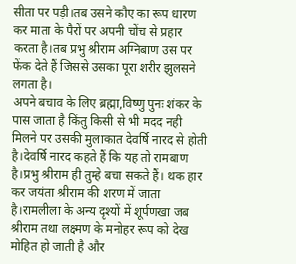सीता पर पड़ी।तब उसने कौए का रूप धारण कर माता के पैरों पर अपनी चोंच से प्रहार करता है।तब प्रभु श्रीराम अग्निबाण उस पर फेंक देते हैं जिससे उसका पूरा शरीर झुलसने लगता है।
अपने बचाव के लिए ब्रह्मा,विष्णु पुनः शंकर के पास जाता है किंतु किसी से भी मदद नही मिलने पर उसकी मुलाकात देवर्षि नारद से होती है।देवर्षि नारद कहते हैं कि यह तो रामबाण है।प्रभु श्रीराम ही तुम्हे बचा सकते हैं। थक हार कर जयंता श्रीराम की शरण में जाता है।रामलीला के अन्य दृश्यों में शूर्पणखा जब श्रीराम तथा लक्ष्मण के मनोहर रूप को देख मोहित हो जाती है और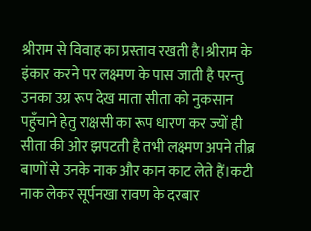श्रीराम से विवाह का प्रस्ताव रखती है।श्रीराम के इंकार करने पर लक्ष्मण के पास जाती है परन्तु उनका उग्र रूप देख माता सीता को नुकसान पहुँचाने हेतु राक्षसी का रूप धारण कर ज्यों ही सीता की ओर झपटती है तभी लक्ष्मण अपने तीब्र बाणों से उनके नाक और कान काट लेते हैं।कटी नाक लेकर सूर्पनखा रावण के दरबार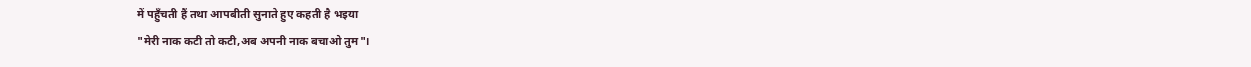में पहुँचती हैं तथा आपबीती सुनाते हुए कहती है भइया
"मेरी नाक कटी तो कटी,अब अपनी नाक बचाओ तुम"।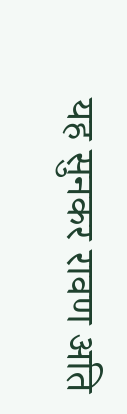यह सुनकर रावण अति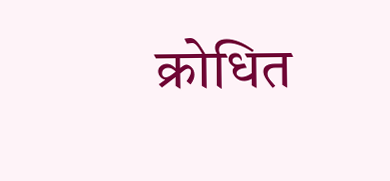क्रोधित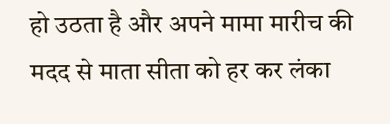हो उठता है और अपने मामा मारीच की मदद से माता सीता को हर कर लंका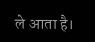ले आता है।